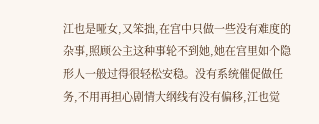江也是哑女,又笨拙,在宫中只做一些没有难度的杂事,照顾公主这种事轮不到她,她在宫里如个隐形人一般过得很轻松安稳。没有系统催促做任务,不用再担心剧情大纲线有没有偏移,江也觉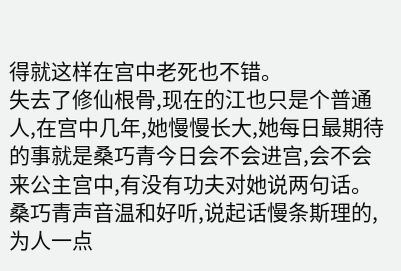得就这样在宫中老死也不错。
失去了修仙根骨,现在的江也只是个普通人,在宫中几年,她慢慢长大,她每日最期待的事就是桑巧青今日会不会进宫,会不会来公主宫中,有没有功夫对她说两句话。
桑巧青声音温和好听,说起话慢条斯理的,为人一点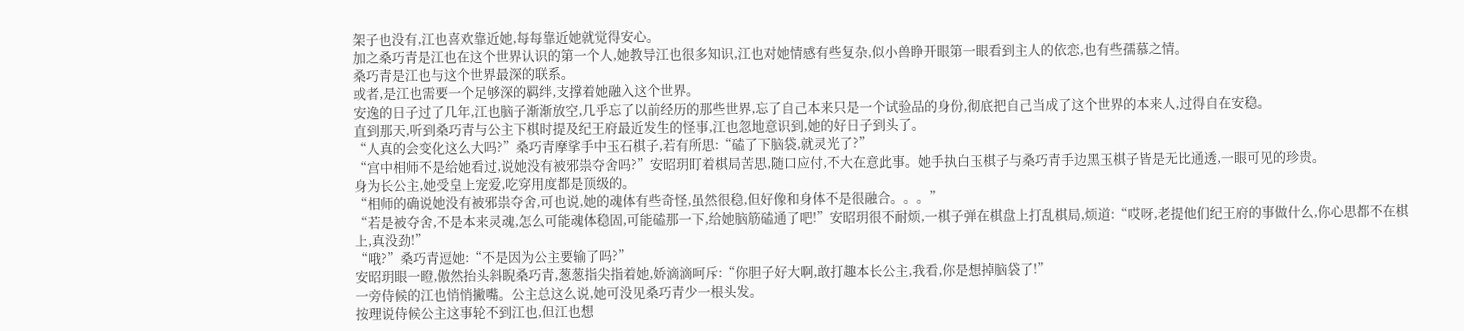架子也没有,江也喜欢靠近她,每每靠近她就觉得安心。
加之桑巧青是江也在这个世界认识的第一个人,她教导江也很多知识,江也对她情感有些复杂,似小兽睁开眼第一眼看到主人的依恋,也有些孺慕之情。
桑巧青是江也与这个世界最深的联系。
或者,是江也需要一个足够深的羁绊,支撑着她融入这个世界。
安逸的日子过了几年,江也脑子渐渐放空,几乎忘了以前经历的那些世界,忘了自己本来只是一个试验品的身份,彻底把自己当成了这个世界的本来人,过得自在安稳。
直到那天,听到桑巧青与公主下棋时提及纪王府最近发生的怪事,江也忽地意识到,她的好日子到头了。
“人真的会变化这么大吗?”桑巧青摩挲手中玉石棋子,若有所思:“磕了下脑袋,就灵光了?”
“宫中相师不是给她看过,说她没有被邪祟夺舍吗?”安昭玥盯着棋局苦思,随口应付,不大在意此事。她手执白玉棋子与桑巧青手边黑玉棋子皆是无比通透,一眼可见的珍贵。
身为长公主,她受皇上宠爱,吃穿用度都是顶级的。
“相师的确说她没有被邪祟夺舍,可也说,她的魂体有些奇怪,虽然很稳,但好像和身体不是很融合。。。”
“若是被夺舍,不是本来灵魂,怎么可能魂体稳固,可能磕那一下,给她脑筋磕通了吧!”安昭玥很不耐烦,一棋子弹在棋盘上打乱棋局,烦道:“哎呀,老提他们纪王府的事做什么,你心思都不在棋上,真没劲!”
“哦?”桑巧青逗她:“不是因为公主要输了吗?”
安昭玥眼一瞪,傲然抬头斜睨桑巧青,葱葱指尖指着她,娇滴滴呵斥:“你胆子好大啊,敢打趣本长公主,我看,你是想掉脑袋了!”
一旁侍候的江也悄悄撇嘴。公主总这么说,她可没见桑巧青少一根头发。
按理说侍候公主这事轮不到江也,但江也想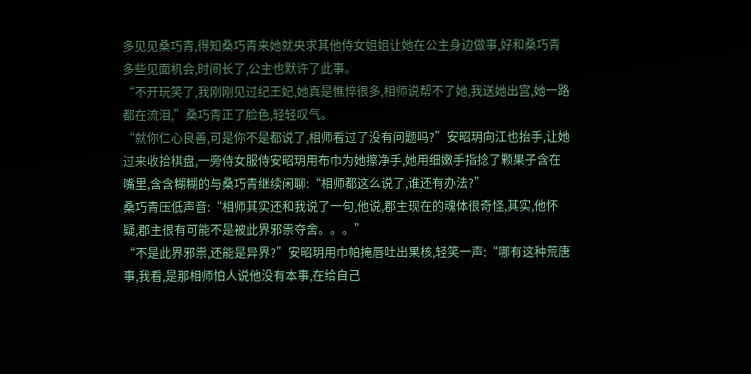多见见桑巧青,得知桑巧青来她就央求其他侍女姐姐让她在公主身边做事,好和桑巧青多些见面机会,时间长了,公主也默许了此事。
“不开玩笑了,我刚刚见过纪王妃,她真是憔悴很多,相师说帮不了她,我送她出宫,她一路都在流泪,”桑巧青正了脸色,轻轻叹气。
“就你仁心良善,可是你不是都说了,相师看过了没有问题吗?”安昭玥向江也抬手,让她过来收拾棋盘,一旁侍女服侍安昭玥用布巾为她擦净手,她用细嫩手指捻了颗果子含在嘴里,含含糊糊的与桑巧青继续闲聊:“相师都这么说了,谁还有办法?”
桑巧青压低声音:“相师其实还和我说了一句,他说,郡主现在的魂体很奇怪,其实,他怀疑,郡主很有可能不是被此界邪祟夺舍。。。”
“不是此界邪祟,还能是异界?”安昭玥用巾帕掩唇吐出果核,轻笑一声:“哪有这种荒唐事,我看,是那相师怕人说他没有本事,在给自己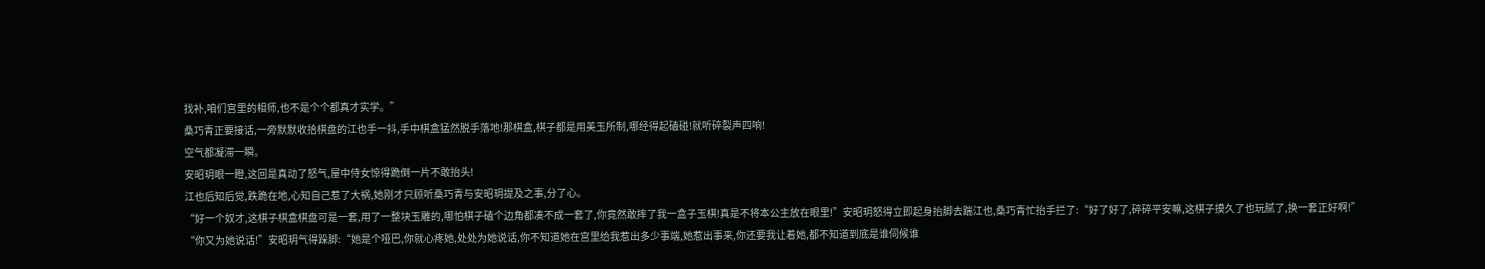找补,咱们宫里的相师,也不是个个都真才实学。”
桑巧青正要接话,一旁默默收拾棋盘的江也手一抖,手中棋盒猛然脱手落地!那棋盒,棋子都是用美玉所制,哪经得起磕碰!就听碎裂声四响!
空气都凝滞一瞬。
安昭玥眼一瞪,这回是真动了怒气,屋中侍女惊得跪倒一片不敢抬头!
江也后知后觉,跌跪在地,心知自己惹了大祸,她刚才只顾听桑巧青与安昭玥提及之事,分了心。
“好一个奴才,这棋子棋盒棋盘可是一套,用了一整块玉雕的,哪怕棋子磕个边角都凑不成一套了,你竟然敢摔了我一盒子玉棋!真是不将本公主放在眼里!”安昭玥怒得立即起身抬脚去踹江也,桑巧青忙抬手拦了:“好了好了,碎碎平安嘛,这棋子摸久了也玩腻了,换一套正好啊!”
“你又为她说话!”安昭玥气得跺脚:“她是个哑巴,你就心疼她,处处为她说话,你不知道她在宫里给我惹出多少事端,她惹出事来,你还要我让着她,都不知道到底是谁伺候谁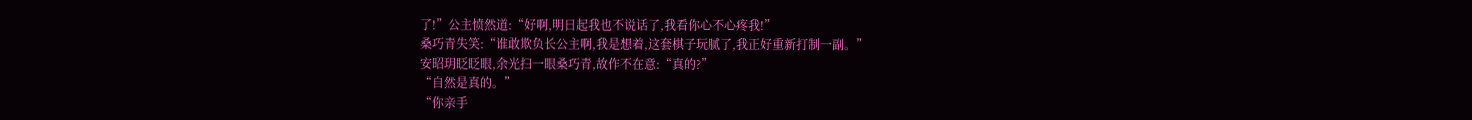了!”公主愤然道:“好啊,明日起我也不说话了,我看你心不心疼我!”
桑巧青失笑:“谁敢欺负长公主啊,我是想着,这套棋子玩腻了,我正好重新打制一副。”
安昭玥眨眨眼,余光扫一眼桑巧青,故作不在意:“真的?”
“自然是真的。”
“你亲手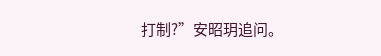打制?”安昭玥追问。